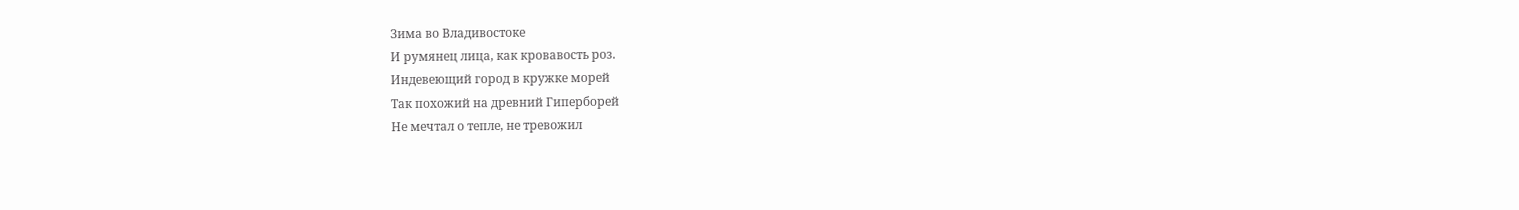Зима во Владивостоке
И румянец лица, как кровавость роз.
Индевеющий город в кружке морей
Так похожий на древний Гиперборей
Не мечтал о тепле, не тревожил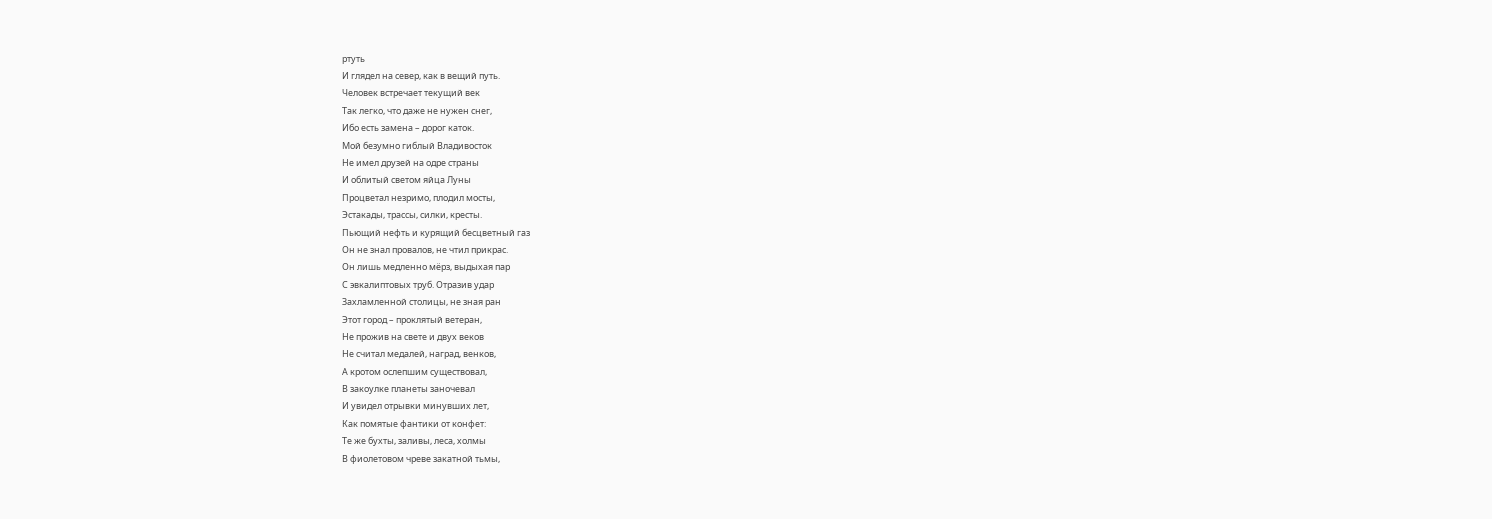ртуть
И глядел на север, как в вещий путь.
Человек встречает текущий век
Так легко, что даже не нужен снег,
Ибо есть замена – дорог каток.
Мой безумно гиблый Владивосток
Не имел друзей на одре страны
И облитый светом яйца Луны
Процветал незримо, плодил мосты,
Эстакады, трассы, силки, кресты.
Пьющий нефть и курящий бесцветный газ
Он не знал провалов, не чтил прикрас.
Он лишь медленно мёрз, выдыхая пар
С эвкалиптовых труб. Отразив удар
Захламленной столицы, не зная ран
Этот город – проклятый ветеран,
Не прожив на свете и двух веков
Не считал медалей, наград, венков,
А кротом ослепшим существовал,
В закоулке планеты заночевал
И увидел отрывки минувших лет,
Как помятые фантики от конфет:
Те же бухты, заливы, леса, холмы
В фиолетовом чреве закатной тьмы,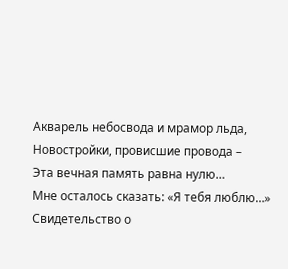Акварель небосвода и мрамор льда,
Новостройки, провисшие провода –
Эта вечная память равна нулю…
Мне осталось сказать: «Я тебя люблю…»
Свидетельство о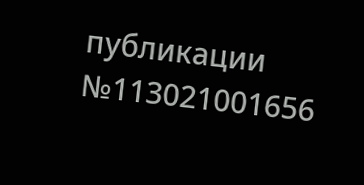публикации №113021001656